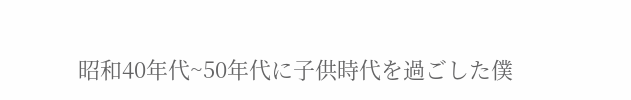昭和40年代~50年代に子供時代を過ごした僕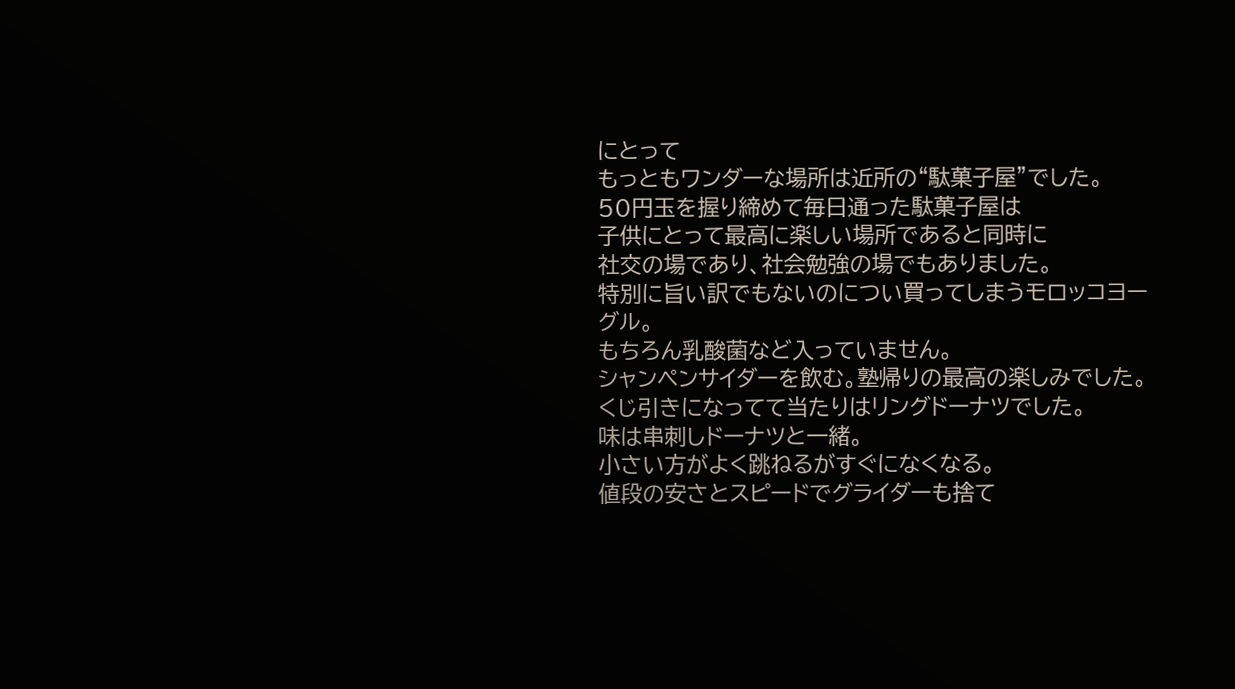にとって
もっともワンダーな場所は近所の“駄菓子屋”でした。
50円玉を握り締めて毎日通った駄菓子屋は
子供にとって最高に楽しい場所であると同時に
社交の場であり、社会勉強の場でもありました。
特別に旨い訳でもないのについ買ってしまうモロッコヨーグル。
もちろん乳酸菌など入っていません。
シャンペンサイダーを飲む。塾帰りの最高の楽しみでした。
くじ引きになってて当たりはリングドーナツでした。
味は串刺しドーナツと一緒。
小さい方がよく跳ねるがすぐになくなる。
値段の安さとスピードでグライダーも捨て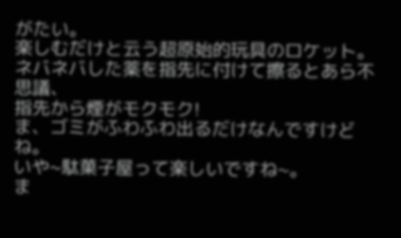がたい。
楽しむだけと云う超原始的玩具のロケット。
ネバネバした薬を指先に付けて擦るとあら不思議、
指先から煙がモクモク!
ま、ゴミがふわふわ出るだけなんですけどね。
いや~駄菓子屋って楽しいですね~。
ま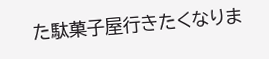た駄菓子屋行きたくなりま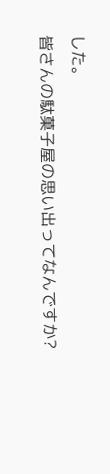した。
皆さんの駄菓子屋の思い出ってなんですか?